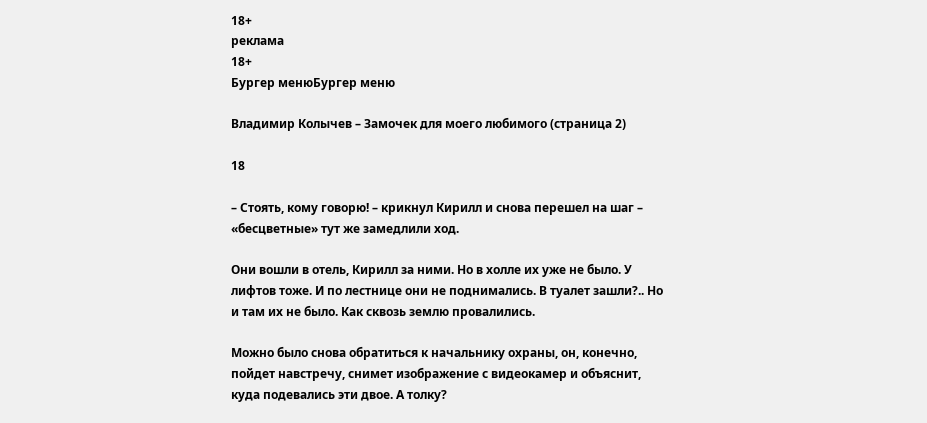18+
реклама
18+
Бургер менюБургер меню

Владимир Колычев – Замочек для моего любимого (страница 2)

18

– Стоять, кому говорю! – крикнул Кирилл и снова перешел на шаг – «бесцветные» тут же замедлили ход.

Они вошли в отель, Кирилл за ними. Но в холле их уже не было. У лифтов тоже. И по лестнице они не поднимались. В туалет зашли?.. Но и там их не было. Как сквозь землю провалились.

Можно было снова обратиться к начальнику охраны, он, конечно, пойдет навстречу, снимет изображение с видеокамер и объяснит, куда подевались эти двое. А толку?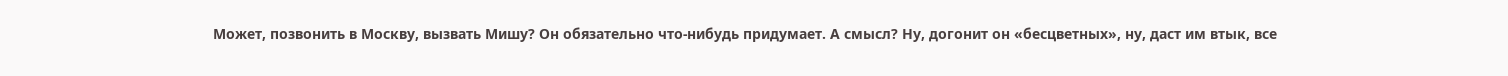Может, позвонить в Москву, вызвать Мишу? Он обязательно что-нибудь придумает. А смысл? Ну, догонит он «бесцветных», ну, даст им втык, все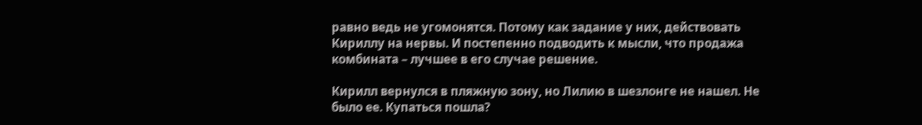равно ведь не угомонятся. Потому как задание у них, действовать Кириллу на нервы. И постепенно подводить к мысли, что продажа комбината – лучшее в его случае решение.

Кирилл вернулся в пляжную зону, но Лилию в шезлонге не нашел. Не было ее. Купаться пошла?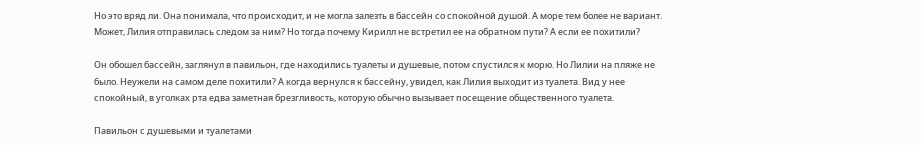Но это вряд ли. Она понимала, что происходит, и не могла залезть в бассейн со спокойной душой. А море тем более не вариант. Может, Лилия отправилась следом за ним? Но тогда почему Кирилл не встретил ее на обратном пути? А если ее похитили?

Он обошел бассейн, заглянул в павильон, где находились туалеты и душевые, потом спустился к морю. Но Лилии на пляже не было. Неужели на самом деле похитили? А когда вернулся к бассейну, увидел, как Лилия выходит из туалета. Вид у нее спокойный, в уголках рта едва заметная брезгливость, которую обычно вызывает посещение общественного туалета.

Павильон с душевыми и туалетами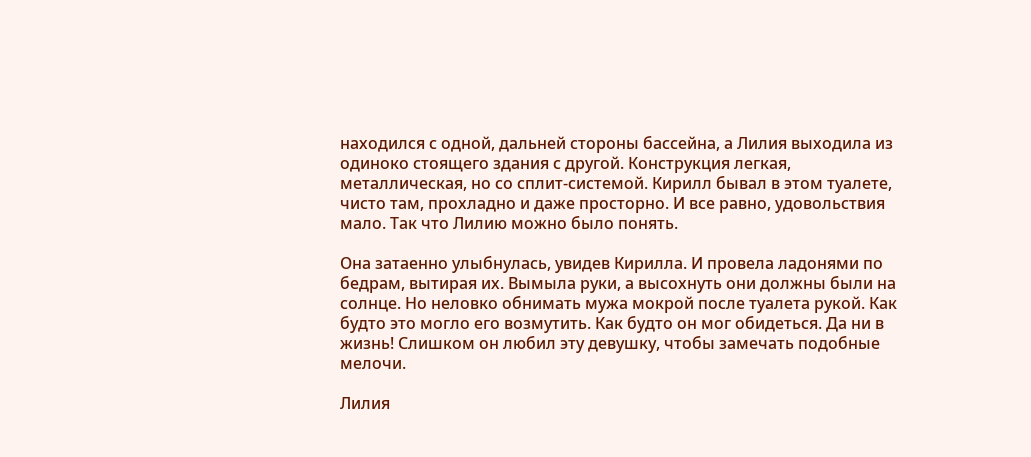находился с одной, дальней стороны бассейна, а Лилия выходила из одиноко стоящего здания с другой. Конструкция легкая, металлическая, но со сплит-системой. Кирилл бывал в этом туалете, чисто там, прохладно и даже просторно. И все равно, удовольствия мало. Так что Лилию можно было понять.

Она затаенно улыбнулась, увидев Кирилла. И провела ладонями по бедрам, вытирая их. Вымыла руки, а высохнуть они должны были на солнце. Но неловко обнимать мужа мокрой после туалета рукой. Как будто это могло его возмутить. Как будто он мог обидеться. Да ни в жизнь! Слишком он любил эту девушку, чтобы замечать подобные мелочи.

Лилия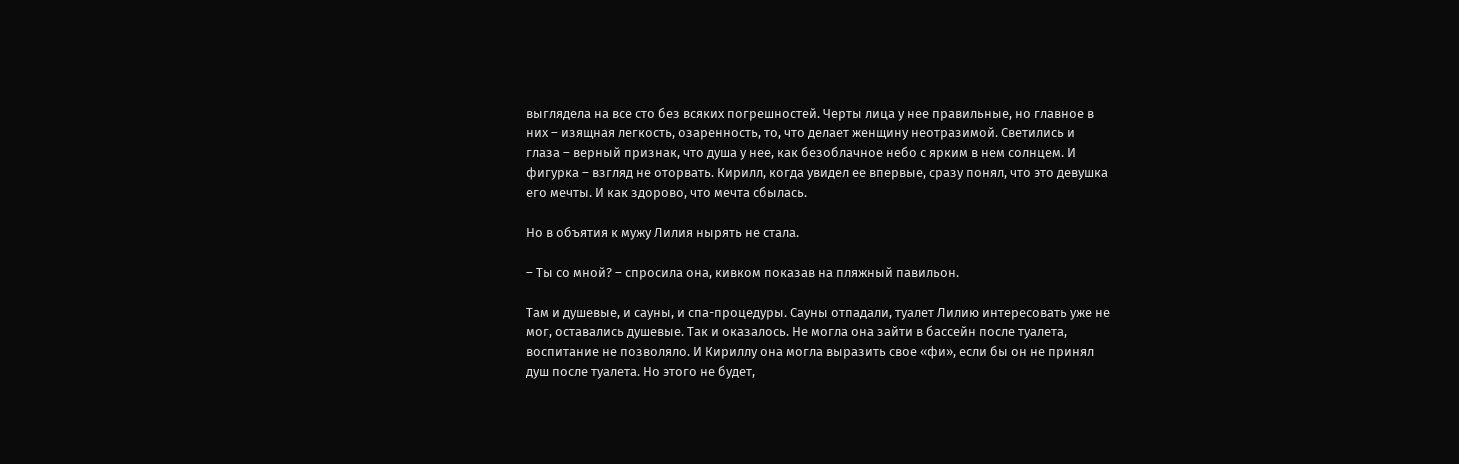выглядела на все сто без всяких погрешностей. Черты лица у нее правильные, но главное в них – изящная легкость, озаренность, то, что делает женщину неотразимой. Светились и глаза – верный признак, что душа у нее, как безоблачное небо с ярким в нем солнцем. И фигурка – взгляд не оторвать. Кирилл, когда увидел ее впервые, сразу понял, что это девушка его мечты. И как здорово, что мечта сбылась.

Но в объятия к мужу Лилия нырять не стала.

– Ты со мной? – спросила она, кивком показав на пляжный павильон.

Там и душевые, и сауны, и спа-процедуры. Сауны отпадали, туалет Лилию интересовать уже не мог, оставались душевые. Так и оказалось. Не могла она зайти в бассейн после туалета, воспитание не позволяло. И Кириллу она могла выразить свое «фи», если бы он не принял душ после туалета. Но этого не будет,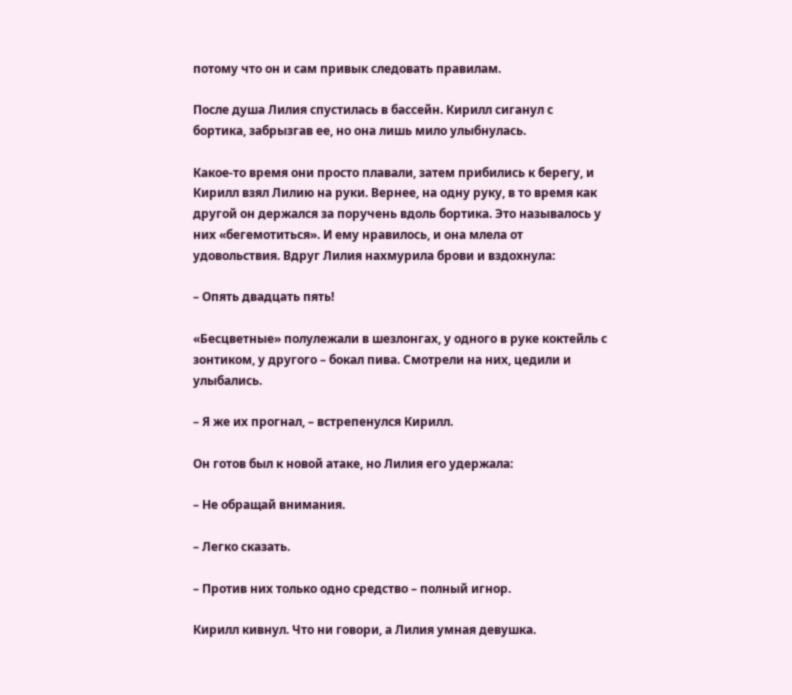потому что он и сам привык следовать правилам.

После душа Лилия спустилась в бассейн. Кирилл сиганул с бортика, забрызгав ее, но она лишь мило улыбнулась.

Какое-то время они просто плавали, затем прибились к берегу, и Кирилл взял Лилию на руки. Вернее, на одну руку, в то время как другой он держался за поручень вдоль бортика. Это называлось у них «бегемотиться». И ему нравилось, и она млела от удовольствия. Вдруг Лилия нахмурила брови и вздохнула:

– Опять двадцать пять!

«Бесцветные» полулежали в шезлонгах, у одного в руке коктейль с зонтиком, у другого – бокал пива. Смотрели на них, цедили и улыбались.

– Я же их прогнал, – встрепенулся Кирилл.

Он готов был к новой атаке, но Лилия его удержала:

– Не обращай внимания.

– Легко сказать.

– Против них только одно средство – полный игнор.

Кирилл кивнул. Что ни говори, а Лилия умная девушка.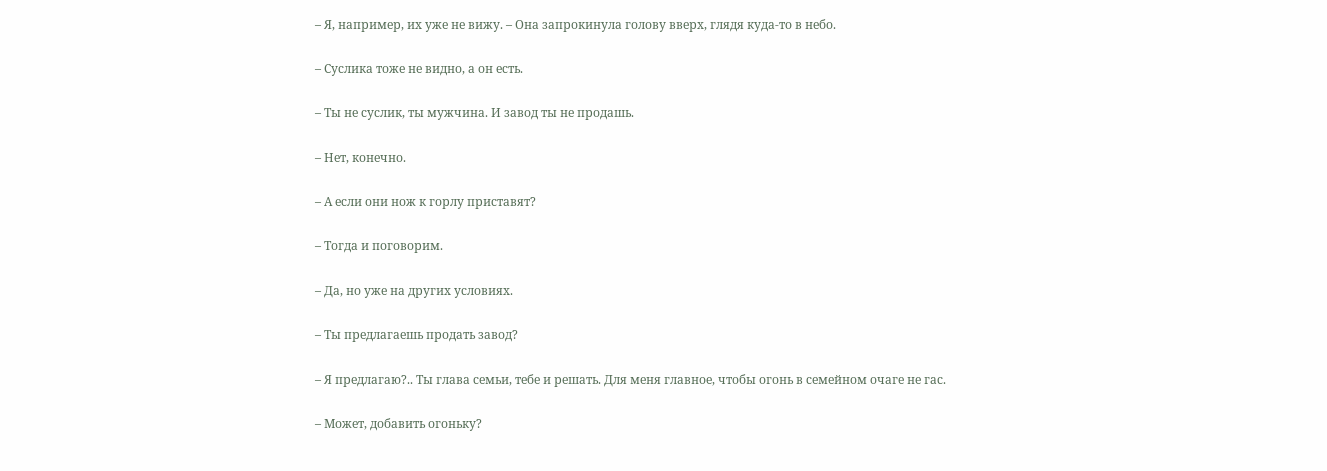– Я, например, их уже не вижу. – Она запрокинула голову вверх, глядя куда-то в небо.

– Суслика тоже не видно, а он есть.

– Ты не суслик, ты мужчина. И завод ты не продашь.

– Нет, конечно.

– А если они нож к горлу приставят?

– Тогда и поговорим.

– Да, но уже на других условиях.

– Ты предлагаешь продать завод?

– Я предлагаю?.. Ты глава семьи, тебе и решать. Для меня главное, чтобы огонь в семейном очаге не гас.

– Может, добавить огоньку?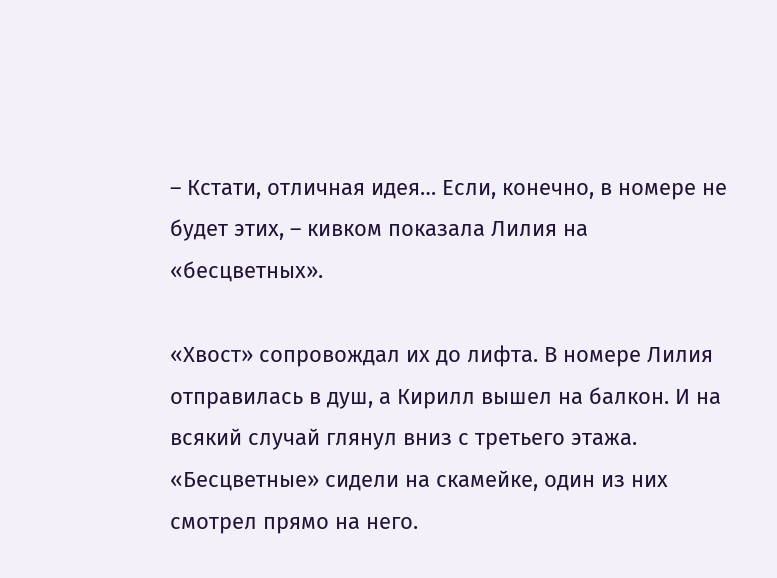– Кстати, отличная идея… Если, конечно, в номере не будет этих, – кивком показала Лилия на «бесцветных».

«Хвост» сопровождал их до лифта. В номере Лилия отправилась в душ, а Кирилл вышел на балкон. И на всякий случай глянул вниз с третьего этажа. «Бесцветные» сидели на скамейке, один из них смотрел прямо на него.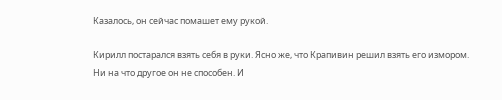Казалось, он сейчас помашет ему рукой.

Кирилл постарался взять себя в руки. Ясно же, что Крапивин решил взять его измором. Ни на что другое он не способен. И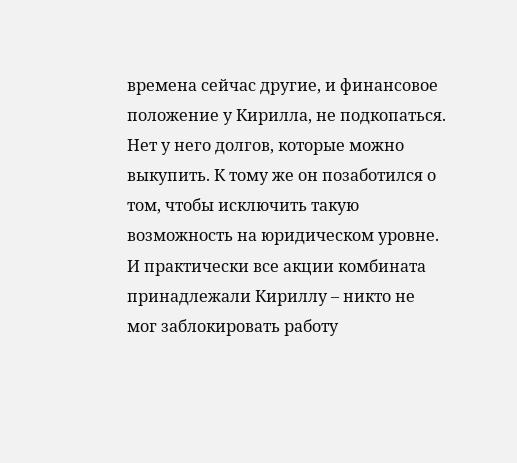времена сейчас другие, и финансовое положение у Кирилла, не подкопаться. Нет у него долгов, которые можно выкупить. К тому же он позаботился о том, чтобы исключить такую возможность на юридическом уровне. И практически все акции комбината принадлежали Кириллу – никто не мог заблокировать работу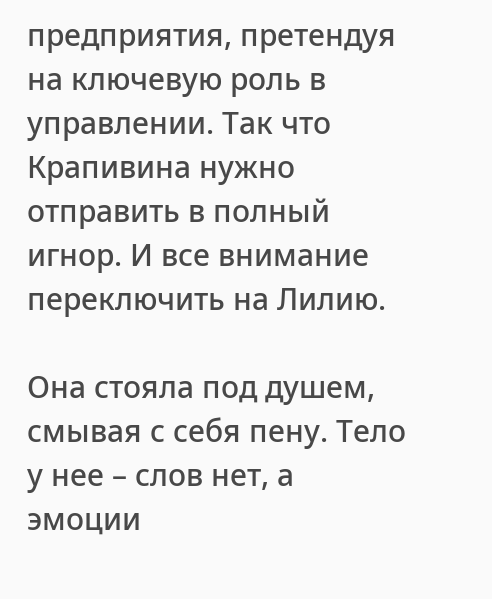предприятия, претендуя на ключевую роль в управлении. Так что Крапивина нужно отправить в полный игнор. И все внимание переключить на Лилию.

Она стояла под душем, смывая с себя пену. Тело у нее – слов нет, а эмоции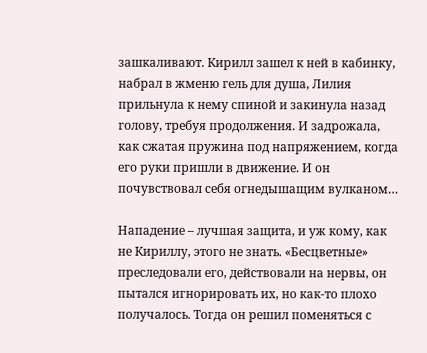зашкаливают. Кирилл зашел к ней в кабинку, набрал в жменю гель для душа, Лилия прильнула к нему спиной и закинула назад голову, требуя продолжения. И задрожала, как сжатая пружина под напряжением, когда его руки пришли в движение. И он почувствовал себя огнедышащим вулканом…

Нападение – лучшая защита, и уж кому, как не Кириллу, этого не знать. «Бесцветные» преследовали его, действовали на нервы, он пытался игнорировать их, но как-то плохо получалось. Тогда он решил поменяться с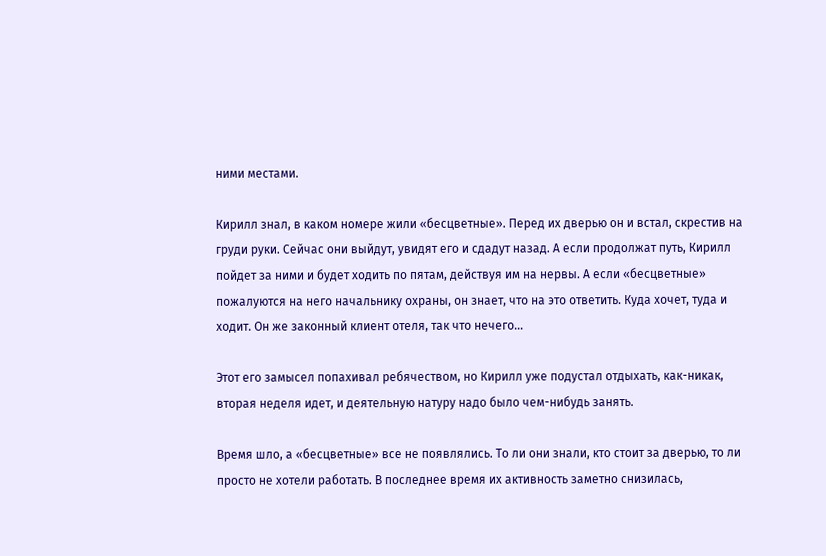ними местами.

Кирилл знал, в каком номере жили «бесцветные». Перед их дверью он и встал, скрестив на груди руки. Сейчас они выйдут, увидят его и сдадут назад. А если продолжат путь, Кирилл пойдет за ними и будет ходить по пятам, действуя им на нервы. А если «бесцветные» пожалуются на него начальнику охраны, он знает, что на это ответить. Куда хочет, туда и ходит. Он же законный клиент отеля, так что нечего…

Этот его замысел попахивал ребячеством, но Кирилл уже подустал отдыхать, как-никак, вторая неделя идет, и деятельную натуру надо было чем-нибудь занять.

Время шло, а «бесцветные» все не появлялись. То ли они знали, кто стоит за дверью, то ли просто не хотели работать. В последнее время их активность заметно снизилась,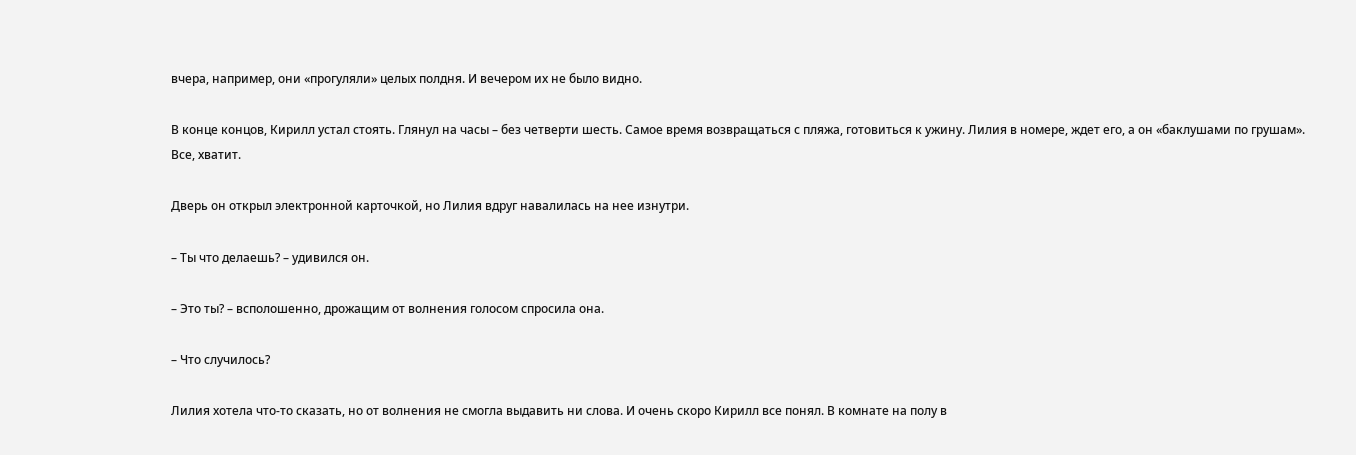вчера, например, они «прогуляли» целых полдня. И вечером их не было видно.

В конце концов, Кирилл устал стоять. Глянул на часы – без четверти шесть. Самое время возвращаться с пляжа, готовиться к ужину. Лилия в номере, ждет его, а он «баклушами по грушам». Все, хватит.

Дверь он открыл электронной карточкой, но Лилия вдруг навалилась на нее изнутри.

– Ты что делаешь? – удивился он.

– Это ты? – всполошенно, дрожащим от волнения голосом спросила она.

– Что случилось?

Лилия хотела что-то сказать, но от волнения не смогла выдавить ни слова. И очень скоро Кирилл все понял. В комнате на полу в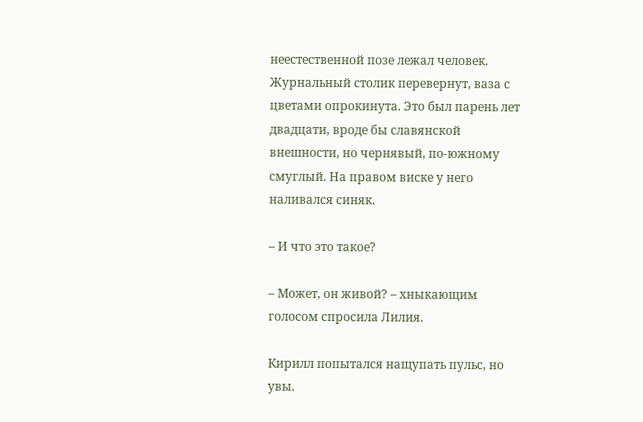неестественной позе лежал человек. Журнальный столик перевернут, ваза с цветами опрокинута. Это был парень лет двадцати, вроде бы славянской внешности, но чернявый, по-южному смуглый. На правом виске у него наливался синяк.

– И что это такое?

– Может, он живой? – хныкающим голосом спросила Лилия.

Кирилл попытался нащупать пульс, но увы.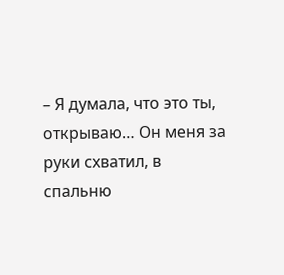– Я думала, что это ты, открываю… Он меня за руки схватил, в спальню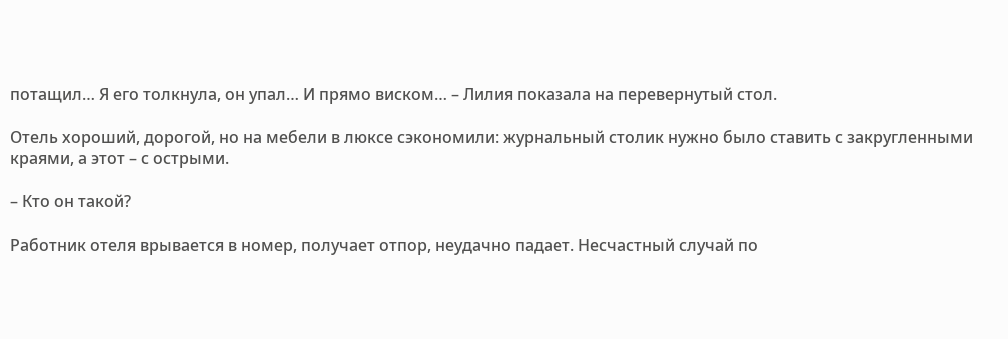потащил… Я его толкнула, он упал… И прямо виском… – Лилия показала на перевернутый стол.

Отель хороший, дорогой, но на мебели в люксе сэкономили: журнальный столик нужно было ставить с закругленными краями, а этот – с острыми.

– Кто он такой?

Работник отеля врывается в номер, получает отпор, неудачно падает. Несчастный случай по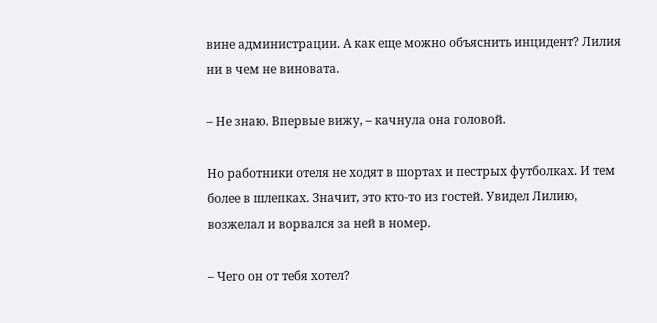вине администрации. А как еще можно объяснить инцидент? Лилия ни в чем не виновата.

– Не знаю. Впервые вижу, – качнула она головой.

Но работники отеля не ходят в шортах и пестрых футболках. И тем более в шлепках. Значит, это кто-то из гостей. Увидел Лилию, возжелал и ворвался за ней в номер.

– Чего он от тебя хотел?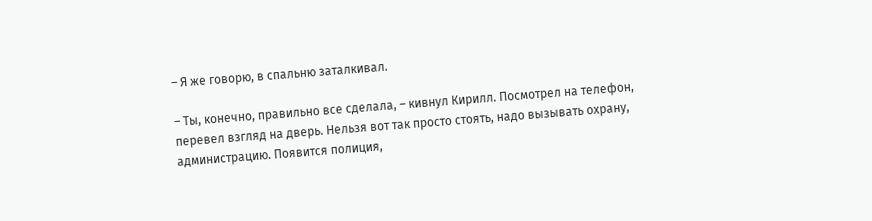– Я же говорю, в спальню заталкивал.

– Ты, конечно, правильно все сделала, – кивнул Кирилл. Посмотрел на телефон, перевел взгляд на дверь. Нельзя вот так просто стоять, надо вызывать охрану, администрацию. Появится полиция,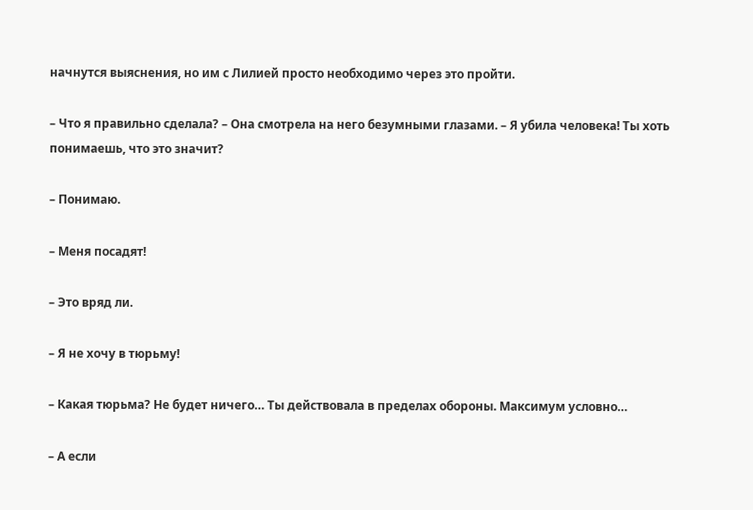начнутся выяснения, но им с Лилией просто необходимо через это пройти.

– Что я правильно сделала? – Она смотрела на него безумными глазами. – Я убила человека! Ты хоть понимаешь, что это значит?

– Понимаю.

– Меня посадят!

– Это вряд ли.

– Я не хочу в тюрьму!

– Какая тюрьма? Не будет ничего… Ты действовала в пределах обороны. Максимум условно…

– А если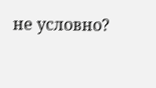не условно?